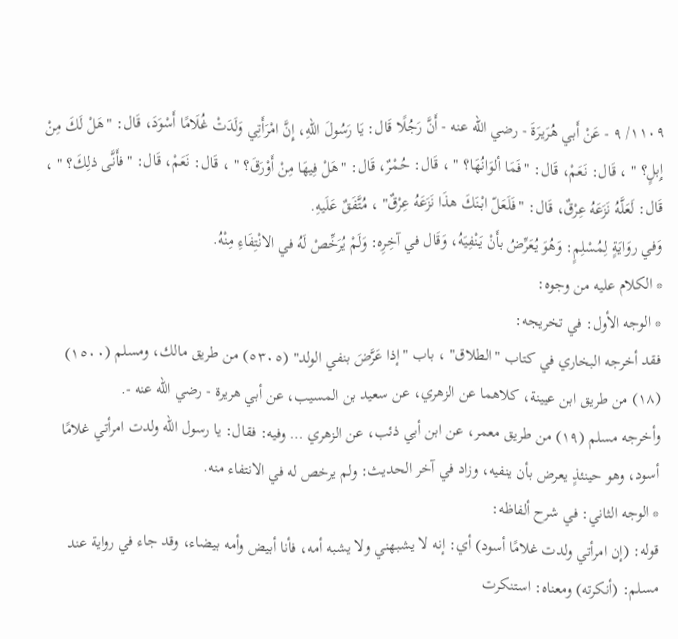١١٠٩/ ٩ - عَنْ أَبي هُرَيرَةَ - رضي الله عنه - أَنَّ رَجُلًا قَال: يَا رَسُولَ اللهِ، إِنَّ امْرَأَتِي وَلَدَتْ غُلَامًا أَسْوَدَ، قَال: "هَلْ لَكَ مِنْ إِبلٍ؟ " ، قَال: نَعَمْ، قَال: "فَمَا ألوَانُهَا؟ " ، قَال: حُمْرٌ، قَال: "هَلْ فِيهَا مِنْ أَوْرَقَ؟ " ، قَال: نَعَمْ، قَال: "فأَنَّى ذلِكَ؟ " ، قَال: لَعَلَّهُ نَزَعَهُ عِرْقٌ، قَال: "فَلَعَلّ ابْنَكَ هذَا نَزَعَهُ عِرْقٌ" ، مُتَّفَقٌ عَلَيهِ.
وَفي روَايَةٍ لِمُسْلِمٍ: وَهُوَ يُعَرِّضُ بأَنْ يَنْفِيَهُ، وَقَال في آخِرِه: وَلَمْ يُرَخِّصْ لَهُ في الانْتِفَاءِ مِنْهُ.
* الكلام عليه من وجوه:
* الوجه الأول: في تخريجه:
فقد أخرجه البخاري في كتاب "الطلاق" ، باب "إذا عَرَّضَ بنفي الولد" (٥٣٠٥) من طريق مالك، ومسلم (١٥٠٠) (١٨) من طريق ابن عيينة، كلاهما عن الزهري، عن سعيد بن المسيب، عن أبي هريرة - رضي الله عنه -.
وأخرجه مسلم (١٩) من طريق معمر، عن ابن أبي ذئب، عن الزهري … وفيه: فقال: يا رسول الله ولدت امرأتي غلامًا أسود، وهو حينئذٍ يعرض بأن ينفيه، وزاد في آخر الحديث: ولم يرخص له في الانتفاء منه.
* الوجه الثاني: في شرح ألفاظه:
قوله: (إن امرأتي ولدت غلامًا أسود) أي: إنه لا يشبهني ولا يشبه أمه، فأنا أبيض وأمه بيضاء، وقد جاء في رواية عند مسلم: (أنكرته) ومعناه: استنكرت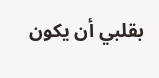بقلبي أن يكون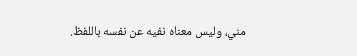مني، وليس معناه نفيه عن نفسه باللفظ.